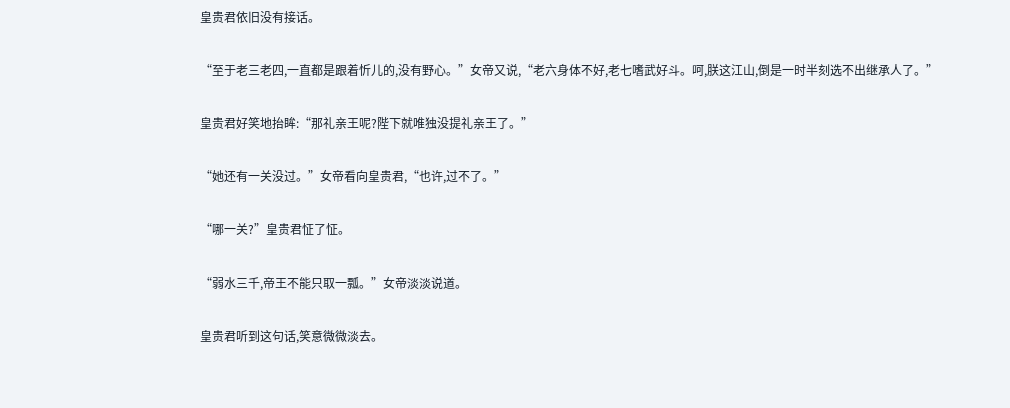皇贵君依旧没有接话。

“至于老三老四,一直都是跟着忻儿的,没有野心。”女帝又说,“老六身体不好,老七嗜武好斗。呵,朕这江山,倒是一时半刻选不出继承人了。”

皇贵君好笑地抬眸:“那礼亲王呢?陛下就唯独没提礼亲王了。”

“她还有一关没过。”女帝看向皇贵君,“也许,过不了。”

“哪一关?”皇贵君怔了怔。

“弱水三千,帝王不能只取一瓢。”女帝淡淡说道。

皇贵君听到这句话,笑意微微淡去。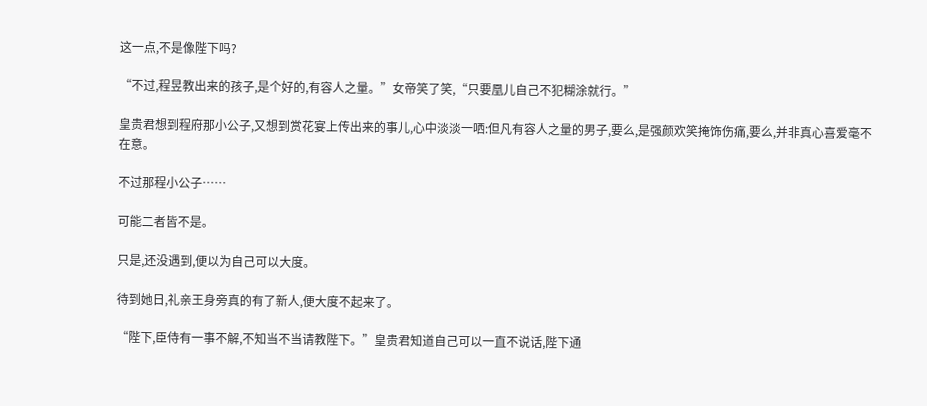这一点,不是像陛下吗?

“不过,程昱教出来的孩子,是个好的,有容人之量。”女帝笑了笑,“只要凰儿自己不犯糊涂就行。”

皇贵君想到程府那小公子,又想到赏花宴上传出来的事儿,心中淡淡一哂:但凡有容人之量的男子,要么,是强颜欢笑掩饰伤痛,要么,并非真心喜爱毫不在意。

不过那程小公子……

可能二者皆不是。

只是,还没遇到,便以为自己可以大度。

待到她日,礼亲王身旁真的有了新人,便大度不起来了。

“陛下,臣侍有一事不解,不知当不当请教陛下。”皇贵君知道自己可以一直不说话,陛下通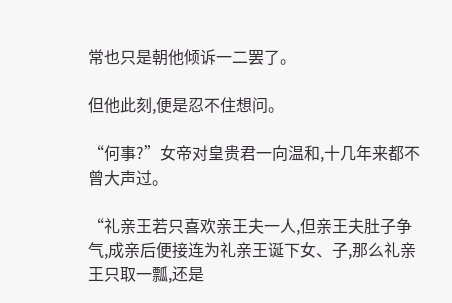常也只是朝他倾诉一二罢了。

但他此刻,便是忍不住想问。

“何事?”女帝对皇贵君一向温和,十几年来都不曾大声过。

“礼亲王若只喜欢亲王夫一人,但亲王夫肚子争气,成亲后便接连为礼亲王诞下女、子,那么礼亲王只取一瓢,还是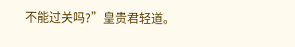不能过关吗?”皇贵君轻道。